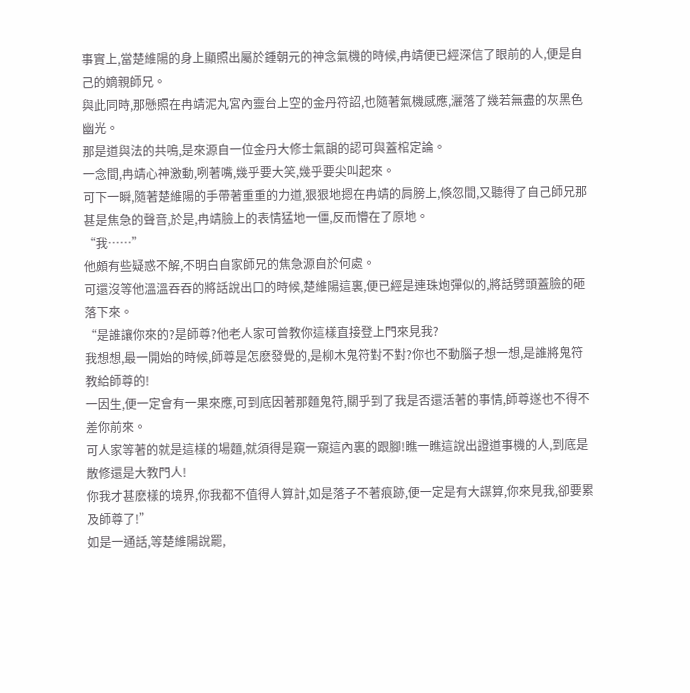事實上,當楚維陽的身上顯照出屬於鍾朝元的神念氣機的時候,冉靖便已經深信了眼前的人,便是自己的嫡親師兄。
與此同時,那懸照在冉靖泥丸宮內靈台上空的金丹符詔,也隨著氣機感應,灑落了幾若無盡的灰黑色幽光。
那是道與法的共鳴,是來源自一位金丹大修士氣韻的認可與蓋棺定論。
一念間,冉靖心神激動,咧著嘴,幾乎要大笑,幾乎要尖叫起來。
可下一瞬,隨著楚維陽的手帶著重重的力道,狠狠地摁在冉靖的肩膀上,倏忽間,又聽得了自己師兄那甚是焦急的聲音,於是,冉靖臉上的表情猛地一僵,反而懵在了原地。
“我……”
他頗有些疑惑不解,不明白自家師兄的焦急源自於何處。
可還沒等他溫溫吞吞的將話說出口的時候,楚維陽這裏,便已經是連珠炮彈似的,將話劈頭蓋臉的砸落下來。
“是誰讓你來的?是師尊?他老人家可曾教你這樣直接登上門來見我?
我想想,最一開始的時候,師尊是怎麽發覺的,是柳木鬼符對不對?你也不動腦子想一想,是誰將鬼符教給師尊的!
一因生,便一定會有一果來應,可到底因著那麵鬼符,關乎到了我是否還活著的事情,師尊遂也不得不差你前來。
可人家等著的就是這樣的場麵,就須得是窺一窺這內裏的跟腳!瞧一瞧這說出證道事機的人,到底是散修還是大教門人!
你我才甚麽樣的境界,你我都不值得人算計,如是落子不著痕跡,便一定是有大謀算,你來見我,卻要累及師尊了!”
如是一通話,等楚維陽說罷,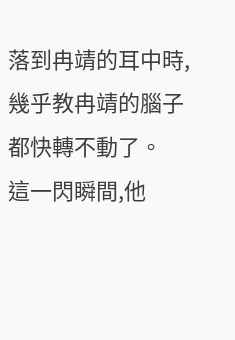落到冉靖的耳中時,幾乎教冉靖的腦子都快轉不動了。
這一閃瞬間,他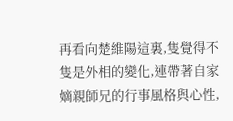再看向楚維陽這裏,隻覺得不隻是外相的變化,連帶著自家嫡親師兄的行事風格與心性,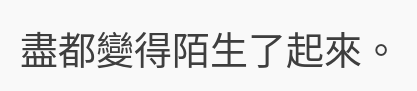盡都變得陌生了起來。